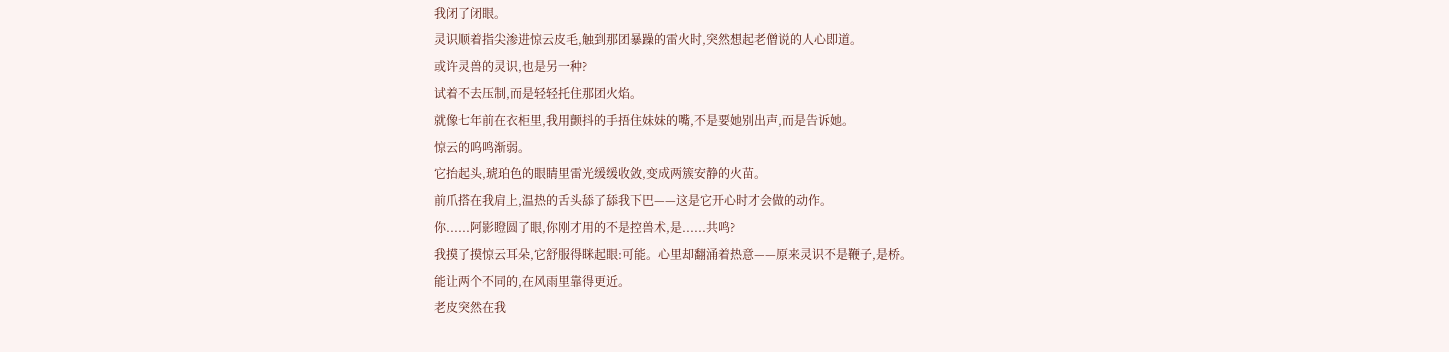我闭了闭眼。
灵识顺着指尖渗进惊云皮毛,触到那团暴躁的雷火时,突然想起老僧说的人心即道。
或许灵兽的灵识,也是另一种?
试着不去压制,而是轻轻托住那团火焰。
就像七年前在衣柜里,我用颤抖的手捂住妹妹的嘴,不是要她别出声,而是告诉她。
惊云的呜鸣渐弱。
它抬起头,琥珀色的眼睛里雷光缓缓收敛,变成两簇安静的火苗。
前爪搭在我肩上,温热的舌头舔了舔我下巴——这是它开心时才会做的动作。
你......阿影瞪圆了眼,你刚才用的不是控兽术,是......共鸣?
我摸了摸惊云耳朵,它舒服得眯起眼:可能。心里却翻涌着热意——原来灵识不是鞭子,是桥。
能让两个不同的,在风雨里靠得更近。
老皮突然在我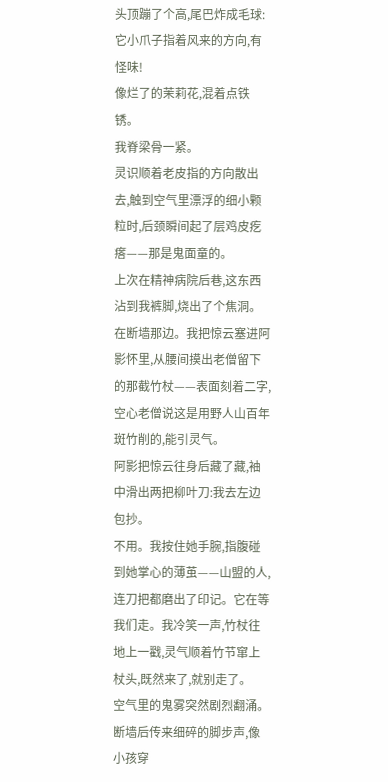头顶蹦了个高,尾巴炸成毛球:它小爪子指着风来的方向,有怪味!
像烂了的茉莉花,混着点铁锈。
我脊梁骨一紧。
灵识顺着老皮指的方向散出去,触到空气里漂浮的细小颗粒时,后颈瞬间起了层鸡皮疙瘩——那是鬼面童的。
上次在精神病院后巷,这东西沾到我裤脚,烧出了个焦洞。
在断墙那边。我把惊云塞进阿影怀里,从腰间摸出老僧留下的那截竹杖——表面刻着二字,空心老僧说这是用野人山百年斑竹削的,能引灵气。
阿影把惊云往身后藏了藏,袖中滑出两把柳叶刀:我去左边包抄。
不用。我按住她手腕,指腹碰到她掌心的薄茧——山盟的人,连刀把都磨出了印记。它在等我们走。我冷笑一声,竹杖往地上一戳,灵气顺着竹节窜上杖头,既然来了,就别走了。
空气里的鬼雾突然剧烈翻涌。
断墙后传来细碎的脚步声,像小孩穿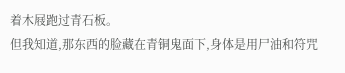着木屐跑过青石板。
但我知道,那东西的脸藏在青铜鬼面下,身体是用尸油和符咒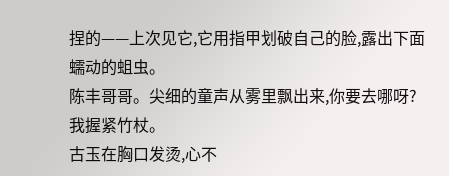捏的——上次见它,它用指甲划破自己的脸,露出下面蠕动的蛆虫。
陈丰哥哥。尖细的童声从雾里飘出来,你要去哪呀?
我握紧竹杖。
古玉在胸口发烫,心不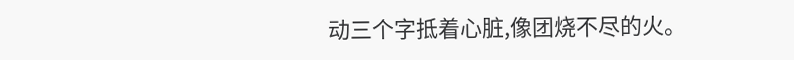动三个字抵着心脏,像团烧不尽的火。